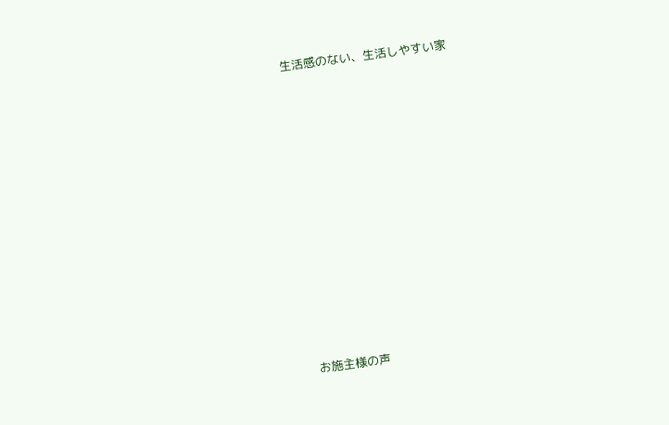生活感のない、生活しやすい家












お施主様の声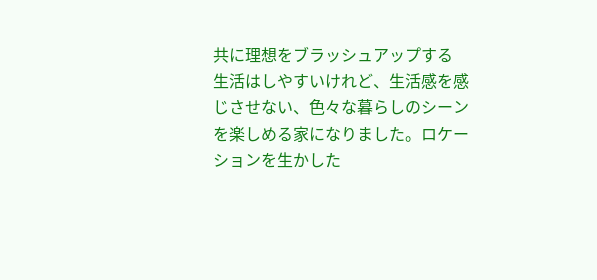共に理想をブラッシュアップする
生活はしやすいけれど、生活感を感じさせない、色々な暮らしのシーンを楽しめる家になりました。ロケーションを生かした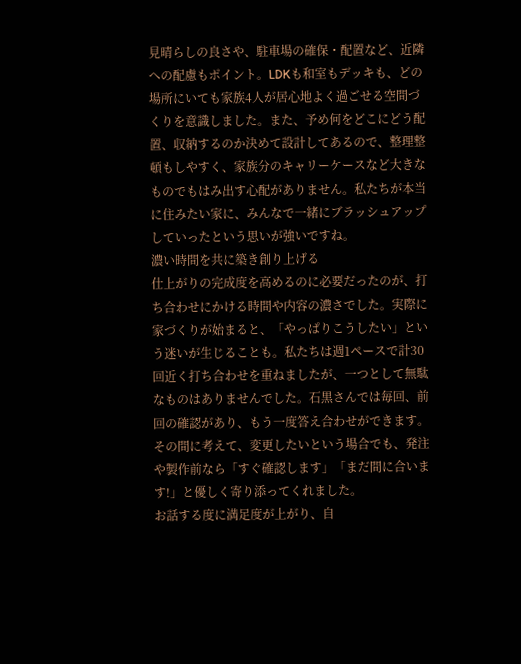見晴らしの良さや、駐車場の確保・配置など、近隣への配慮もポイント。LDKも和室もデッキも、どの場所にいても家族4人が居心地よく過ごせる空間づくりを意識しました。また、予め何をどこにどう配置、収納するのか決めて設計してあるので、整理整頓もしやすく、家族分のキャリーケースなど大きなものでもはみ出す心配がありません。私たちが本当に住みたい家に、みんなで一緒にブラッシュアップしていったという思いが強いですね。
濃い時間を共に築き創り上げる
仕上がりの完成度を高めるのに必要だったのが、打ち合わせにかける時間や内容の濃さでした。実際に家づくりが始まると、「やっぱりこうしたい」という迷いが生じることも。私たちは週1ペースで計30回近く打ち合わせを重ねましたが、一つとして無駄なものはありませんでした。石黒さんでは毎回、前回の確認があり、もう一度答え合わせができます。その間に考えて、変更したいという場合でも、発注や製作前なら「すぐ確認します」「まだ間に合います!」と優しく寄り添ってくれました。
お話する度に満足度が上がり、自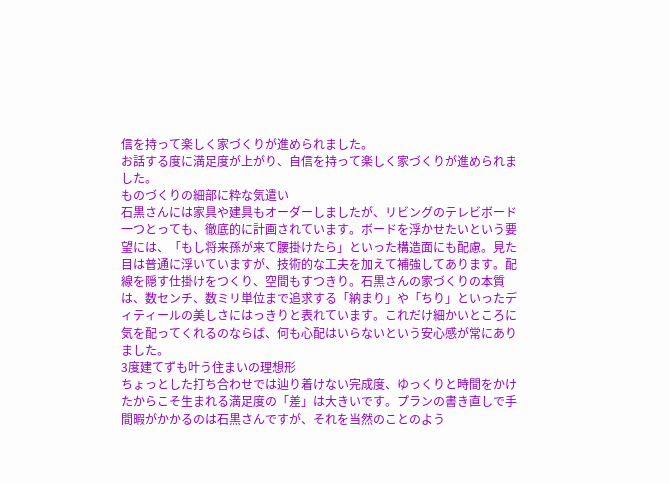信を持って楽しく家づくりが進められました。
お話する度に満足度が上がり、自信を持って楽しく家づくりが進められました。
ものづくりの細部に粋な気遣い
石黒さんには家具や建具もオーダーしましたが、リビングのテレビボード一つとっても、徹底的に計画されています。ボードを浮かせたいという要望には、「もし将来孫が来て腰掛けたら」といった構造面にも配慮。見た目は普通に浮いていますが、技術的な工夫を加えて補強してあります。配線を隠す仕掛けをつくり、空間もすつきり。石黒さんの家づくりの本質は、数センチ、数ミリ単位まで追求する「納まり」や「ちり」といったディティールの美しさにはっきりと表れています。これだけ細かいところに気を配ってくれるのならば、何も心配はいらないという安心感が常にありました。
3度建てずも叶う住まいの理想形
ちょっとした打ち合わせでは辿り着けない完成度、ゆっくりと時間をかけたからこそ生まれる満足度の「差」は大きいです。プランの書き直しで手間暇がかかるのは石黒さんですが、それを当然のことのよう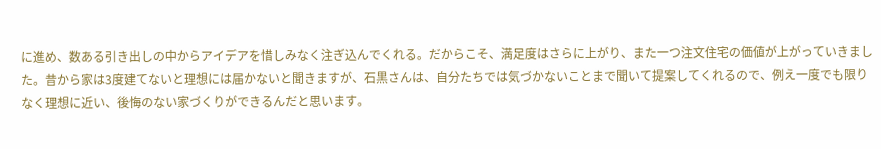に進め、数ある引き出しの中からアイデアを惜しみなく注ぎ込んでくれる。だからこそ、満足度はさらに上がり、また一つ注文住宅の価値が上がっていきました。昔から家は3度建てないと理想には届かないと聞きますが、石黒さんは、自分たちでは気づかないことまで聞いて提案してくれるので、例え一度でも限りなく理想に近い、後悔のない家づくりができるんだと思います。